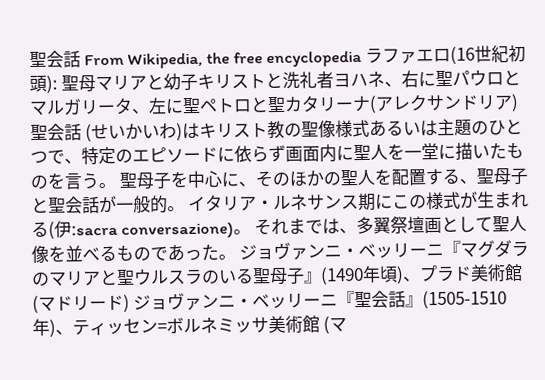聖会話 From Wikipedia, the free encyclopedia ラファエロ(16世紀初頭): 聖母マリアと幼子キリストと洗礼者ヨハネ、右に聖パウロとマルガリータ、左に聖ペトロと聖カタリーナ(アレクサンドリア) 聖会話 (せいかいわ)はキリスト教の聖像様式あるいは主題のひとつで、特定のエピソードに依らず画面内に聖人を一堂に描いたものを言う。 聖母子を中心に、そのほかの聖人を配置する、聖母子と聖会話が一般的。 イタリア・ルネサンス期にこの様式が生まれる(伊:sacra conversazione)。 それまでは、多翼祭壇画として聖人像を並べるものであった。 ジョヴァンニ・ベッリーニ『マグダラのマリアと聖ウルスラのいる聖母子』(1490年頃)、プラド美術館 (マドリード) ジョヴァンニ・ベッリーニ『聖会話』(1505-1510年)、ティッセン=ボルネミッサ美術館 (マ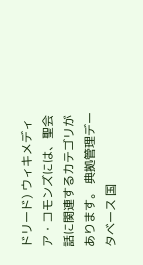ドリード) ウィキメディア・コモンズには、聖会話に関連するカテゴリがあります。 典拠管理データベース 国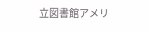立図書館アメリ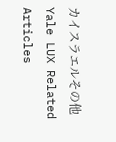カイスラエルその他Yale LUX Related Articles